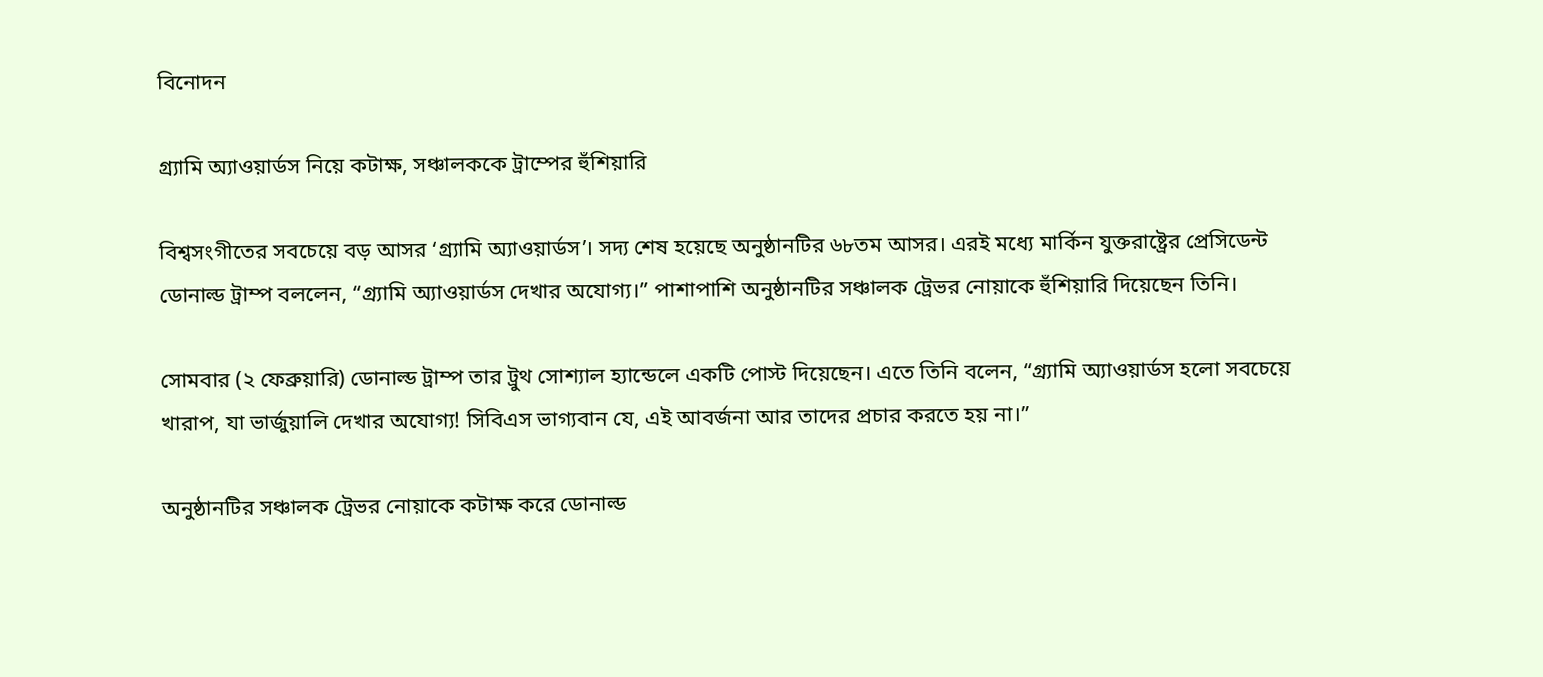বিনোদন

গ্র্যামি অ্যাওয়ার্ডস নিয়ে কটাক্ষ, সঞ্চালককে ট্রাম্পের হুঁশিয়ারি

বিশ্বসংগীতের সবচেয়ে বড় আসর ‘গ্র্যামি অ্যাওয়ার্ডস’। সদ্য শেষ হয়েছে অনুষ্ঠানটির ৬৮তম আসর। এরই মধ্যে মার্কিন যুক্তরাষ্ট্রের প্রেসিডেন্ট ডোনাল্ড ট্রাম্প বললেন, “গ্র্যামি অ্যাওয়ার্ডস দেখার অযোগ্য।” পাশাপাশি অনুষ্ঠানটির সঞ্চালক ট্রেভর নোয়াকে হুঁশিয়ারি দিয়েছেন তিনি।

সোমবার (২ ফেব্রুয়ারি) ডোনাল্ড ট্রাম্প তার ট্রুথ সোশ্যাল হ্যান্ডেলে একটি পোস্ট দিয়েছেন। এতে তিনি বলেন, “গ্র্যামি অ্যাওয়ার্ডস হলো সবচেয়ে খারাপ, যা ভার্জুয়ালি দেখার অযোগ্য! সিবিএস ভাগ্যবান যে, এই আবর্জনা আর তাদের প্রচার করতে হয় না।”

অনুষ্ঠানটির সঞ্চালক ট্রেভর নোয়াকে কটাক্ষ করে ডোনাল্ড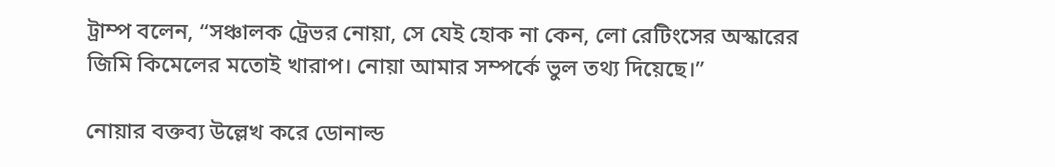ট্রাম্প বলেন, “সঞ্চালক ট্রেভর নোয়া, সে যেই হোক না কেন, লো রেটিংসের অস্কারের জিমি কিমেলের মতোই খারাপ। নোয়া আমার সম্পর্কে ভুল তথ্য দিয়েছে।”

নোয়ার বক্তব্য উল্লেখ করে ডোনাল্ড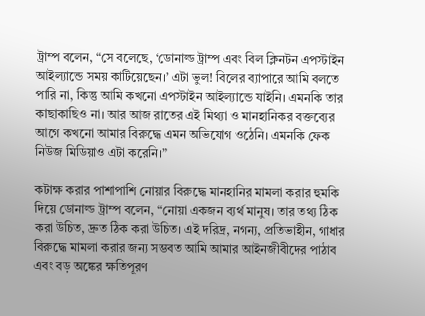ট্রাম্প বলেন, “সে বলেছে, ‘ডোনাল্ড ট্রাম্প এবং বিল ক্লিনটন এপস্টাইন আইল্যান্ডে সময় কাটিয়েছেন।’ এটা ভুল! বিলের ব্যাপারে আমি বলতে পারি না, কিন্তু আমি কখনো এপস্টাইন আইল্যান্ডে যাইনি। এমনকি তার কাছাকাছিও না। আর আজ রাতের এই মিথ্যা ও মানহানিকর বক্তব্যের আগে কখনো আমার বিরুদ্ধে এমন অভিযোগ ওঠেনি। এমনকি ফেক নিউজ মিডিয়াও এটা করেনি।”

কটাক্ষ করার পাশাপাশি নোয়ার বিরুদ্ধে মানহানির মামলা করার হুমকি দিয়ে ডোনাল্ড ট্রাম্প বলেন, “নোয়া একজন ব্যর্থ মানুষ। তার তথ্য ঠিক করা উচিত, দ্রুত ঠিক করা উচিত। এই দরিদ্র, নগন্য, প্রতিভাহীন, গাধার বিরুদ্ধে মামলা করার জন্য সম্ভবত আমি আমার আইনজীবীদের পাঠাব এবং বড় অঙ্কের ক্ষতিপূরণ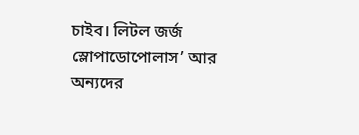চাইব। লিটল জর্জ স্লোপাডোপোলাস’ আর অন্যদের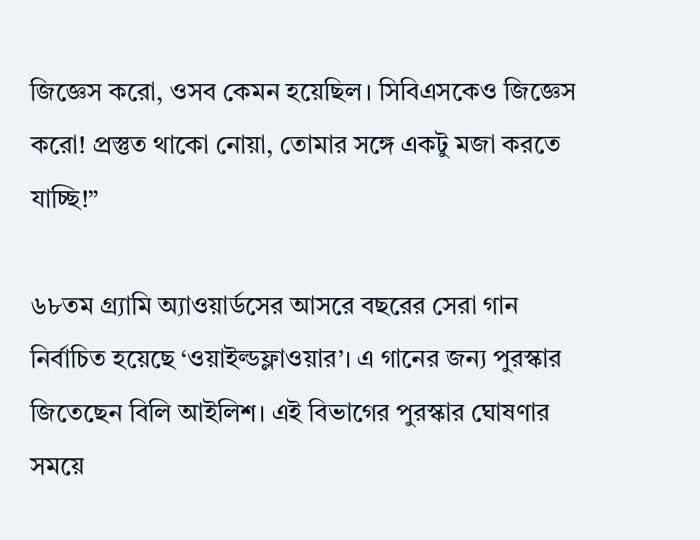জিজ্ঞেস করো, ওসব কেমন হয়েছিল। সিবিএসকেও জিজ্ঞেস করো! প্রস্তুত থাকো নোয়া, তোমার সঙ্গে একটু মজা করতে যাচ্ছি!”

৬৮তম গ্র্যামি অ্যাওয়ার্ডসের আসরে বছরের সেরা গান নির্বাচিত হয়েছে ‘ওয়াইল্ডফ্লাওয়ার’। এ গানের জন্য পুরস্কার জিতেছেন বিলি আইলিশ। এই বিভাগের পুরস্কার ঘোষণার সময়ে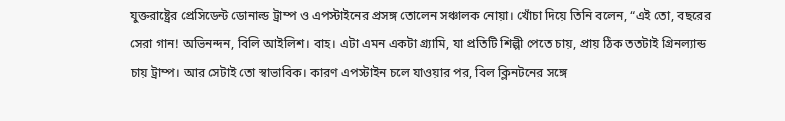যুক্তরাষ্ট্রের প্রেসিডেন্ট ডোনাল্ড ট্রাম্প ও এপস্টাইনের প্রসঙ্গ তোলেন সঞ্চালক নোয়া। খোঁচা দিয়ে তিনি বলেন, “এই তো, বছরের সেরা গান! অভিনন্দন, বিলি আইলিশ। বাহ। এটা এমন একটা গ্র্যামি, যা প্রতিটি শিল্পী পেতে চায়, প্রায় ঠিক ততটাই গ্রিনল্যান্ড চায় ট্রাম্প। আর সেটাই তো স্বাভাবিক। কারণ এপস্টাইন চলে যাওয়ার পর, বিল ক্লিনটনের সঙ্গে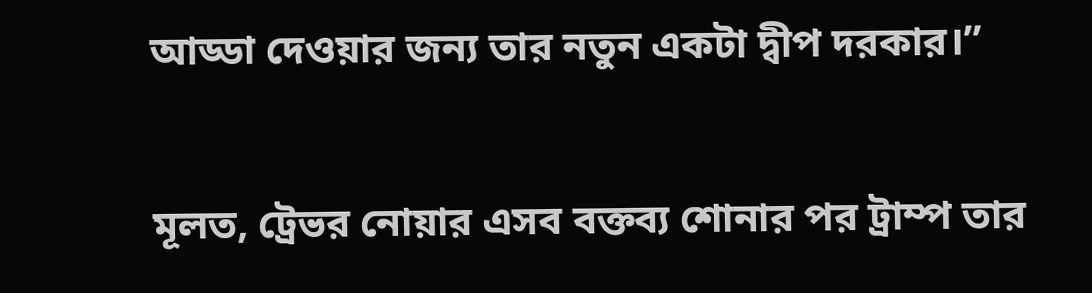আড্ডা দেওয়ার জন্য তার নতুন একটা দ্বীপ দরকার।”

মূলত, ট্রেভর নোয়ার এসব বক্তব্য শোনার পর ট্রাম্প তার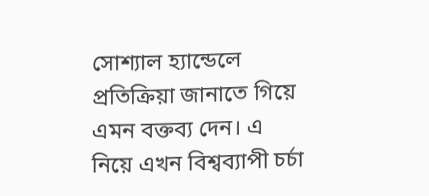সোশ্যাল হ্যান্ডেলে প্রতিক্রিয়া জানাতে গিয়ে এমন বক্তব্য দেন। এ নিয়ে এখন বিশ্বব্যাপী চর্চা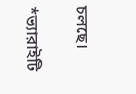চলছে।

*ভ্যারাইটি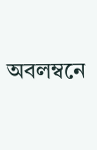অবলম্বনে